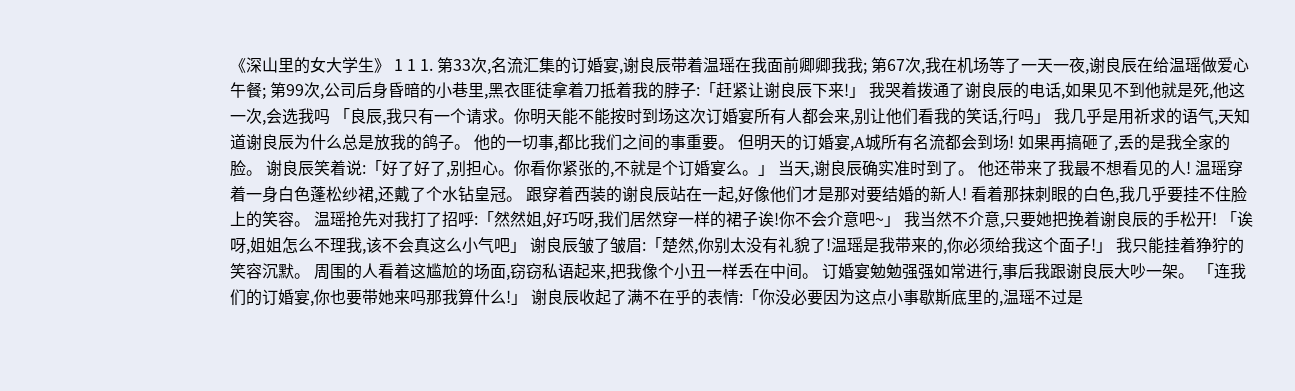《深山里的女大学生》 1 1 1. 第33次,名流汇集的订婚宴,谢良辰带着温瑶在我面前卿卿我我; 第67次,我在机场等了一天一夜,谢良辰在给温瑶做爱心午餐; 第99次,公司后身昏暗的小巷里,黑衣匪徒拿着刀抵着我的脖子:「赶紧让谢良辰下来!」 我哭着拨通了谢良辰的电话,如果见不到他就是死,他这一次,会选我吗 「良辰,我只有一个请求。你明天能不能按时到场这次订婚宴所有人都会来,别让他们看我的笑话,行吗」 我几乎是用祈求的语气,天知道谢良辰为什么总是放我的鸽子。 他的一切事,都比我们之间的事重要。 但明天的订婚宴,A城所有名流都会到场! 如果再搞砸了,丢的是我全家的脸。 谢良辰笑着说:「好了好了,别担心。你看你紧张的,不就是个订婚宴么。」 当天,谢良辰确实准时到了。 他还带来了我最不想看见的人! 温瑶穿着一身白色蓬松纱裙,还戴了个水钻皇冠。 跟穿着西装的谢良辰站在一起,好像他们才是那对要结婚的新人! 看着那抹刺眼的白色,我几乎要挂不住脸上的笑容。 温瑶抢先对我打了招呼:「然然姐,好巧呀,我们居然穿一样的裙子诶!你不会介意吧~」 我当然不介意,只要她把挽着谢良辰的手松开! 「诶呀,姐姐怎么不理我,该不会真这么小气吧」 谢良辰皱了皱眉:「楚然,你别太没有礼貌了!温瑶是我带来的,你必须给我这个面子!」 我只能挂着狰狞的笑容沉默。 周围的人看着这尴尬的场面,窃窃私语起来,把我像个小丑一样丢在中间。 订婚宴勉勉强强如常进行,事后我跟谢良辰大吵一架。 「连我们的订婚宴,你也要带她来吗那我算什么!」 谢良辰收起了满不在乎的表情:「你没必要因为这点小事歇斯底里的,温瑶不过是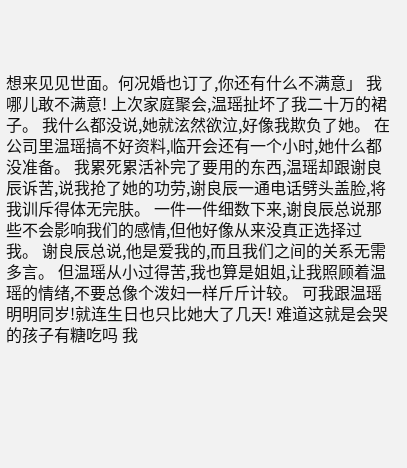想来见见世面。何况婚也订了,你还有什么不满意」 我哪儿敢不满意! 上次家庭聚会,温瑶扯坏了我二十万的裙子。 我什么都没说,她就泫然欲泣,好像我欺负了她。 在公司里温瑶搞不好资料,临开会还有一个小时,她什么都没准备。 我累死累活补完了要用的东西,温瑶却跟谢良辰诉苦,说我抢了她的功劳,谢良辰一通电话劈头盖脸,将我训斥得体无完肤。 一件一件细数下来,谢良辰总说那些不会影响我们的感情,但他好像从来没真正选择过我。 谢良辰总说,他是爱我的,而且我们之间的关系无需多言。 但温瑶从小过得苦,我也算是姐姐,让我照顾着温瑶的情绪,不要总像个泼妇一样斤斤计较。 可我跟温瑶明明同岁!就连生日也只比她大了几天! 难道这就是会哭的孩子有糖吃吗 我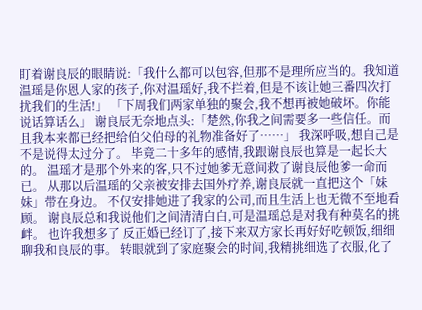盯着谢良辰的眼睛说:「我什么都可以包容,但那不是理所应当的。我知道温瑶是你恩人家的孩子,你对温瑶好,我不拦着,但是不该让她三番四次打扰我们的生活!」 「下周我们两家单独的聚会,我不想再被她破坏。你能说话算话么」 谢良辰无奈地点头:「楚然,你我之间需要多一些信任。而且我本来都已经把给伯父伯母的礼物准备好了……」 我深呼吸,想自己是不是说得太过分了。 毕竟二十多年的感情,我跟谢良辰也算是一起长大的。 温瑶才是那个外来的客,只不过她爹无意间救了谢良辰他爹一命而已。 从那以后温瑶的父亲被安排去国外疗养,谢良辰就一直把这个「妹妹」带在身边。 不仅安排她进了我家的公司,而且生活上也无微不至地看顾。 谢良辰总和我说他们之间清清白白,可是温瑶总是对我有种莫名的挑衅。 也许我想多了 反正婚已经订了,接下来双方家长再好好吃顿饭,细细聊我和良辰的事。 转眼就到了家庭聚会的时间,我精挑细选了衣服,化了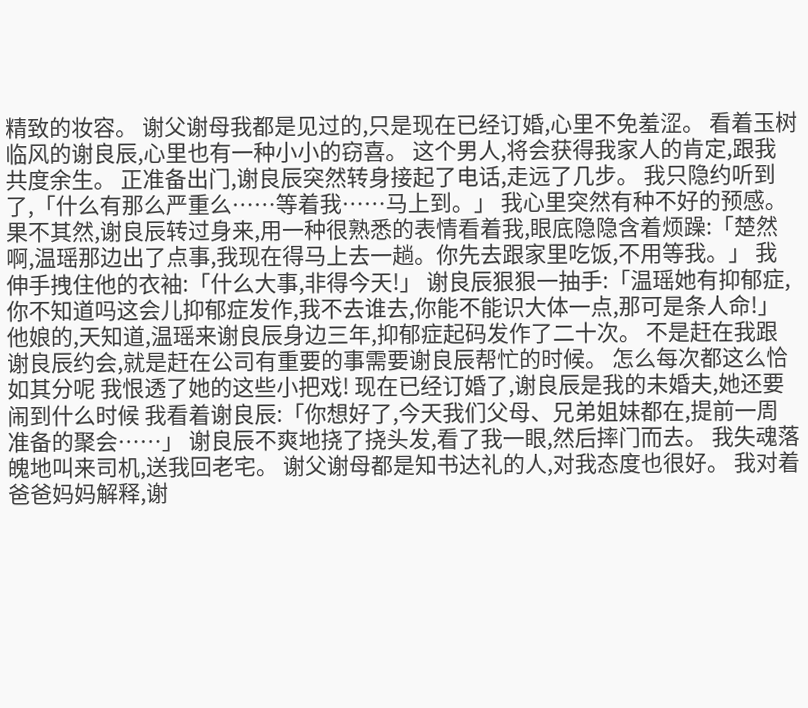精致的妆容。 谢父谢母我都是见过的,只是现在已经订婚,心里不免羞涩。 看着玉树临风的谢良辰,心里也有一种小小的窃喜。 这个男人,将会获得我家人的肯定,跟我共度余生。 正准备出门,谢良辰突然转身接起了电话,走远了几步。 我只隐约听到了,「什么有那么严重么……等着我……马上到。」 我心里突然有种不好的预感。 果不其然,谢良辰转过身来,用一种很熟悉的表情看着我,眼底隐隐含着烦躁:「楚然啊,温瑶那边出了点事,我现在得马上去一趟。你先去跟家里吃饭,不用等我。」 我伸手拽住他的衣袖:「什么大事,非得今天!」 谢良辰狠狠一抽手:「温瑶她有抑郁症,你不知道吗这会儿抑郁症发作,我不去谁去,你能不能识大体一点,那可是条人命!」 他娘的,天知道,温瑶来谢良辰身边三年,抑郁症起码发作了二十次。 不是赶在我跟谢良辰约会,就是赶在公司有重要的事需要谢良辰帮忙的时候。 怎么每次都这么恰如其分呢 我恨透了她的这些小把戏! 现在已经订婚了,谢良辰是我的未婚夫,她还要闹到什么时候 我看着谢良辰:「你想好了,今天我们父母、兄弟姐妹都在,提前一周准备的聚会……」 谢良辰不爽地挠了挠头发,看了我一眼,然后摔门而去。 我失魂落魄地叫来司机,送我回老宅。 谢父谢母都是知书达礼的人,对我态度也很好。 我对着爸爸妈妈解释,谢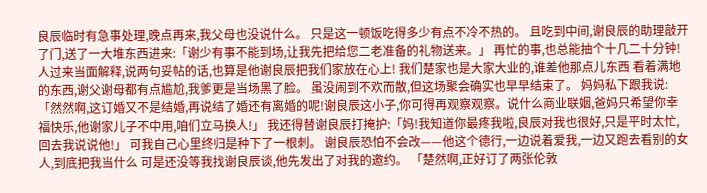良辰临时有急事处理,晚点再来,我父母也没说什么。 只是这一顿饭吃得多少有点不冷不热的。 且吃到中间,谢良辰的助理敲开了门,送了一大堆东西进来:「谢少有事不能到场,让我先把给您二老准备的礼物送来。」 再忙的事,也总能抽个十几二十分钟! 人过来当面解释,说两句妥帖的话,也算是他谢良辰把我们家放在心上! 我们楚家也是大家大业的,谁差他那点儿东西 看着满地的东西,谢父谢母都有点尴尬,我爹更是当场黑了脸。 虽没闹到不欢而散,但这场聚会确实也早早结束了。 妈妈私下跟我说:「然然啊,这订婚又不是结婚,再说结了婚还有离婚的呢!谢良辰这小子,你可得再观察观察。说什么商业联姻,爸妈只希望你幸福快乐,他谢家儿子不中用,咱们立马换人!」 我还得替谢良辰打掩护:「妈!我知道你最疼我啦,良辰对我也很好,只是平时太忙,回去我说说他!」 可我自己心里终归是种下了一根刺。 谢良辰恐怕不会改——他这个德行,一边说着爱我,一边又跑去看别的女人,到底把我当什么 可是还没等我找谢良辰谈,他先发出了对我的邀约。 「楚然啊,正好订了两张伦敦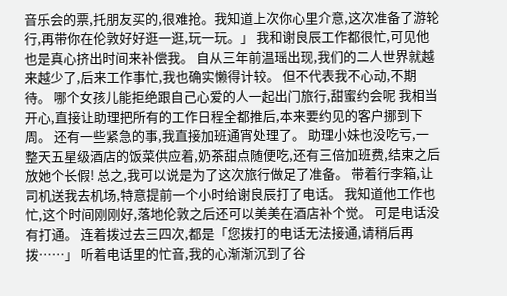音乐会的票,托朋友买的,很难抢。我知道上次你心里介意,这次准备了游轮行,再带你在伦敦好好逛一逛,玩一玩。」 我和谢良辰工作都很忙,可见他也是真心挤出时间来补偿我。 自从三年前温瑶出现,我们的二人世界就越来越少了,后来工作事忙,我也确实懒得计较。 但不代表我不心动,不期待。 哪个女孩儿能拒绝跟自己心爱的人一起出门旅行,甜蜜约会呢 我相当开心,直接让助理把所有的工作日程全都推后,本来要约见的客户挪到下周。 还有一些紧急的事,我直接加班通宵处理了。 助理小妹也没吃亏,一整天五星级酒店的饭菜供应着,奶茶甜点随便吃,还有三倍加班费,结束之后放她个长假! 总之,我可以说是为了这次旅行做足了准备。 带着行李箱,让司机送我去机场,特意提前一个小时给谢良辰打了电话。 我知道他工作也忙,这个时间刚刚好,落地伦敦之后还可以美美在酒店补个觉。 可是电话没有打通。 连着拨过去三四次,都是「您拨打的电话无法接通,请稍后再拨……」 听着电话里的忙音,我的心渐渐沉到了谷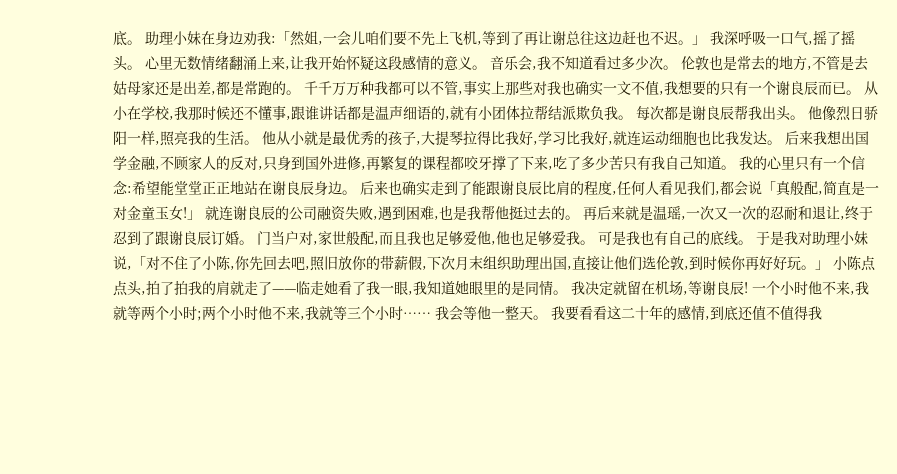底。 助理小妹在身边劝我:「然姐,一会儿咱们要不先上飞机,等到了再让谢总往这边赶也不迟。」 我深呼吸一口气,摇了摇头。 心里无数情绪翻涌上来,让我开始怀疑这段感情的意义。 音乐会,我不知道看过多少次。 伦敦也是常去的地方,不管是去姑母家还是出差,都是常跑的。 千千万万种我都可以不管,事实上那些对我也确实一文不值,我想要的只有一个谢良辰而已。 从小在学校,我那时候还不懂事,跟谁讲话都是温声细语的,就有小团体拉帮结派欺负我。 每次都是谢良辰帮我出头。 他像烈日骄阳一样,照亮我的生活。 他从小就是最优秀的孩子,大提琴拉得比我好,学习比我好,就连运动细胞也比我发达。 后来我想出国学金融,不顾家人的反对,只身到国外进修,再繁复的课程都咬牙撑了下来,吃了多少苦只有我自己知道。 我的心里只有一个信念:希望能堂堂正正地站在谢良辰身边。 后来也确实走到了能跟谢良辰比肩的程度,任何人看见我们,都会说「真般配,简直是一对金童玉女!」 就连谢良辰的公司融资失败,遇到困难,也是我帮他挺过去的。 再后来就是温瑶,一次又一次的忍耐和退让,终于忍到了跟谢良辰订婚。 门当户对,家世般配,而且我也足够爱他,他也足够爱我。 可是我也有自己的底线。 于是我对助理小妹说,「对不住了小陈,你先回去吧,照旧放你的带薪假,下次月末组织助理出国,直接让他们选伦敦,到时候你再好好玩。」 小陈点点头,拍了拍我的肩就走了——临走她看了我一眼,我知道她眼里的是同情。 我决定就留在机场,等谢良辰! 一个小时他不来,我就等两个小时;两个小时他不来,我就等三个小时…… 我会等他一整天。 我要看看这二十年的感情,到底还值不值得我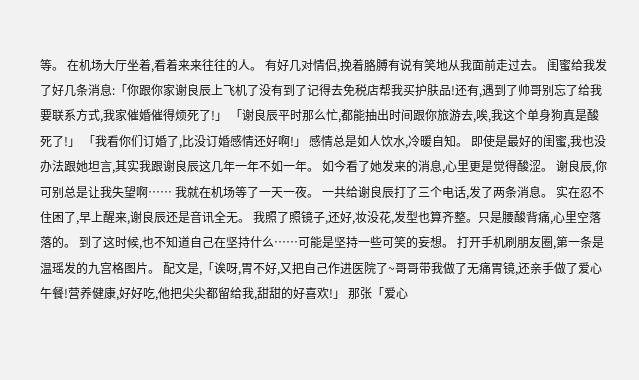等。 在机场大厅坐着,看着来来往往的人。 有好几对情侣,挽着胳膊有说有笑地从我面前走过去。 闺蜜给我发了好几条消息:「你跟你家谢良辰上飞机了没有到了记得去免税店帮我买护肤品!还有,遇到了帅哥别忘了给我要联系方式,我家催婚催得烦死了!」 「谢良辰平时那么忙,都能抽出时间跟你旅游去,唉,我这个单身狗真是酸死了!」 「我看你们订婚了,比没订婚感情还好啊!」 感情总是如人饮水,冷暖自知。 即使是最好的闺蜜,我也没办法跟她坦言,其实我跟谢良辰这几年一年不如一年。 如今看了她发来的消息,心里更是觉得酸涩。 谢良辰,你可别总是让我失望啊…… 我就在机场等了一天一夜。 一共给谢良辰打了三个电话,发了两条消息。 实在忍不住困了,早上醒来,谢良辰还是音讯全无。 我照了照镜子,还好,妆没花,发型也算齐整。只是腰酸背痛,心里空落落的。 到了这时候,也不知道自己在坚持什么……可能是坚持一些可笑的妄想。 打开手机刷朋友圈,第一条是温瑶发的九宫格图片。 配文是,「诶呀,胃不好,又把自己作进医院了~哥哥带我做了无痛胃镜,还亲手做了爱心午餐!营养健康,好好吃,他把尖尖都留给我,甜甜的好喜欢!」 那张「爱心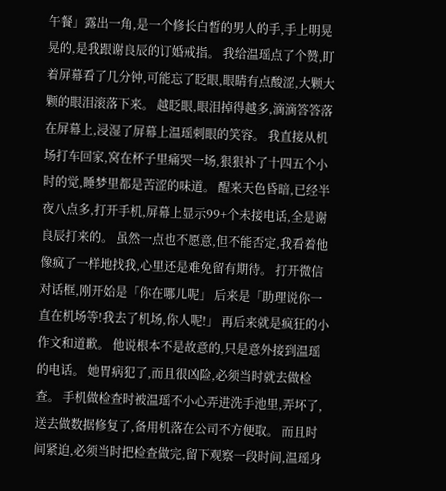午餐」露出一角,是一个修长白皙的男人的手,手上明晃晃的,是我跟谢良辰的订婚戒指。 我给温瑶点了个赞,盯着屏幕看了几分钟,可能忘了眨眼,眼睛有点酸涩,大颗大颗的眼泪滚落下来。 越眨眼,眼泪掉得越多,滴滴答答落在屏幕上,浸湿了屏幕上温瑶刺眼的笑容。 我直接从机场打车回家,窝在杯子里痛哭一场,狠狠补了十四五个小时的觉,睡梦里都是苦涩的味道。 醒来天色昏暗,已经半夜八点多,打开手机,屏幕上显示99+个未接电话,全是谢良辰打来的。 虽然一点也不愿意,但不能否定,我看着他像疯了一样地找我,心里还是难免留有期待。 打开微信对话框,刚开始是「你在哪儿呢」 后来是「助理说你一直在机场等!我去了机场,你人呢!」 再后来就是疯狂的小作文和道歉。 他说根本不是故意的,只是意外接到温瑶的电话。 她胃病犯了,而且很凶险,必须当时就去做检查。 手机做检查时被温瑶不小心弄进洗手池里,弄坏了,送去做数据修复了,备用机落在公司不方便取。 而且时间紧迫,必须当时把检查做完,留下观察一段时间,温瑶身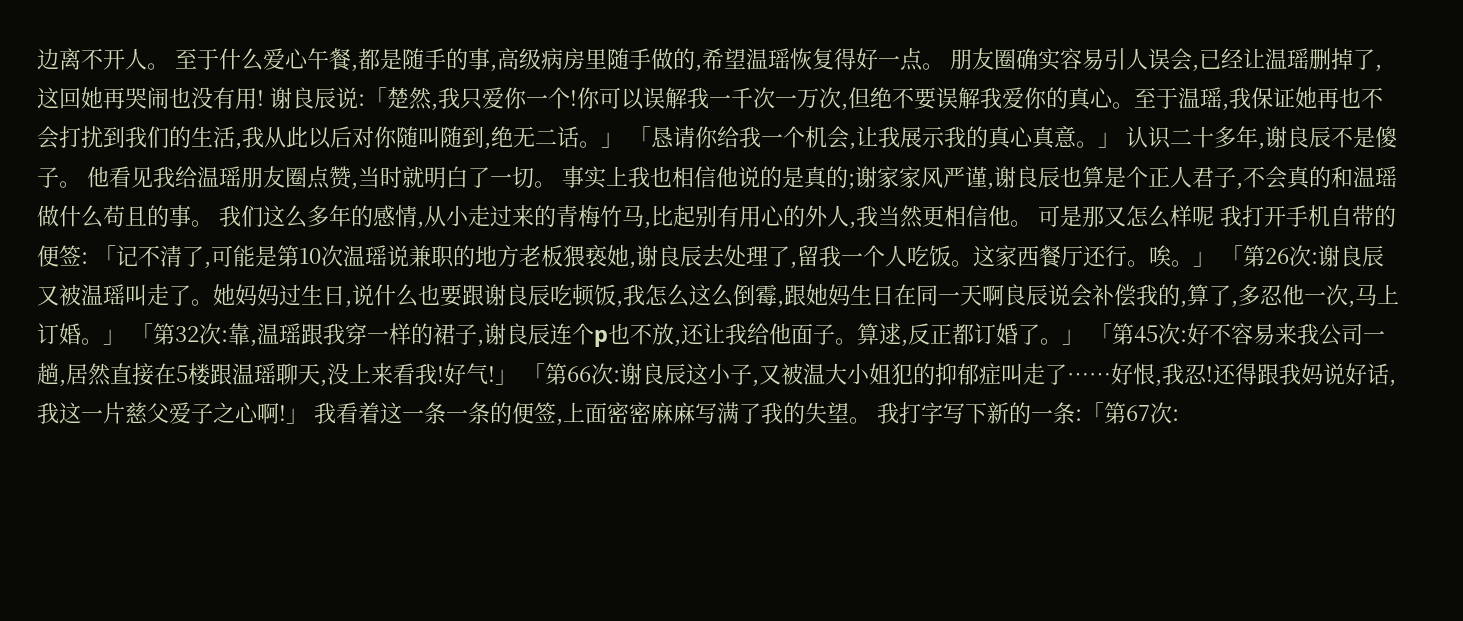边离不开人。 至于什么爱心午餐,都是随手的事,高级病房里随手做的,希望温瑶恢复得好一点。 朋友圈确实容易引人误会,已经让温瑶删掉了,这回她再哭闹也没有用! 谢良辰说:「楚然,我只爱你一个!你可以误解我一千次一万次,但绝不要误解我爱你的真心。至于温瑶,我保证她再也不会打扰到我们的生活,我从此以后对你随叫随到,绝无二话。」 「恳请你给我一个机会,让我展示我的真心真意。」 认识二十多年,谢良辰不是傻子。 他看见我给温瑶朋友圈点赞,当时就明白了一切。 事实上我也相信他说的是真的;谢家家风严谨,谢良辰也算是个正人君子,不会真的和温瑶做什么苟且的事。 我们这么多年的感情,从小走过来的青梅竹马,比起别有用心的外人,我当然更相信他。 可是那又怎么样呢 我打开手机自带的便签: 「记不清了,可能是第10次温瑶说兼职的地方老板猥亵她,谢良辰去处理了,留我一个人吃饭。这家西餐厅还行。唉。」 「第26次:谢良辰又被温瑶叫走了。她妈妈过生日,说什么也要跟谢良辰吃顿饭,我怎么这么倒霉,跟她妈生日在同一天啊良辰说会补偿我的,算了,多忍他一次,马上订婚。」 「第32次:靠,温瑶跟我穿一样的裙子,谢良辰连个p也不放,还让我给他面子。算逑,反正都订婚了。」 「第45次:好不容易来我公司一趟,居然直接在5楼跟温瑶聊天,没上来看我!好气!」 「第66次:谢良辰这小子,又被温大小姐犯的抑郁症叫走了……好恨,我忍!还得跟我妈说好话,我这一片慈父爱子之心啊!」 我看着这一条一条的便签,上面密密麻麻写满了我的失望。 我打字写下新的一条:「第67次: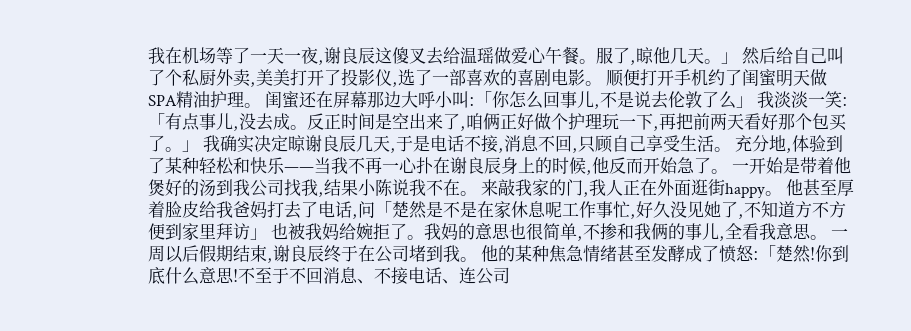我在机场等了一天一夜,谢良辰这傻叉去给温瑶做爱心午餐。服了,晾他几天。」 然后给自己叫了个私厨外卖,美美打开了投影仪,选了一部喜欢的喜剧电影。 顺便打开手机约了闺蜜明天做SPA精油护理。 闺蜜还在屏幕那边大呼小叫:「你怎么回事儿,不是说去伦敦了么」 我淡淡一笑:「有点事儿,没去成。反正时间是空出来了,咱俩正好做个护理玩一下,再把前两天看好那个包买了。」 我确实决定晾谢良辰几天,于是电话不接,消息不回,只顾自己享受生活。 充分地,体验到了某种轻松和快乐——当我不再一心扑在谢良辰身上的时候,他反而开始急了。 一开始是带着他煲好的汤到我公司找我,结果小陈说我不在。 来敲我家的门,我人正在外面逛街happy。 他甚至厚着脸皮给我爸妈打去了电话,问「楚然是不是在家休息呢工作事忙,好久没见她了,不知道方不方便到家里拜访」 也被我妈给婉拒了。我妈的意思也很简单,不掺和我俩的事儿,全看我意思。 一周以后假期结束,谢良辰终于在公司堵到我。 他的某种焦急情绪甚至发酵成了愤怒:「楚然!你到底什么意思!不至于不回消息、不接电话、连公司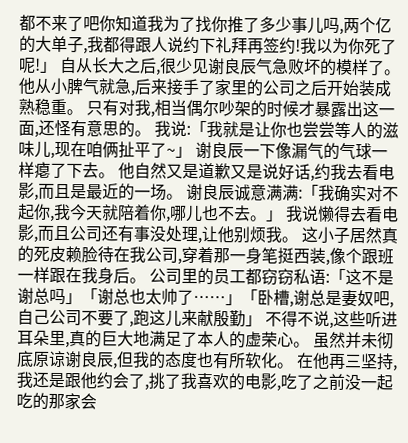都不来了吧你知道我为了找你推了多少事儿吗,两个亿的大单子,我都得跟人说约下礼拜再签约!我以为你死了呢!」 自从长大之后,很少见谢良辰气急败坏的模样了。 他从小脾气就急,后来接手了家里的公司之后开始装成熟稳重。 只有对我,相当偶尔吵架的时候才暴露出这一面,还怪有意思的。 我说:「我就是让你也尝尝等人的滋味儿,现在咱俩扯平了~」 谢良辰一下像漏气的气球一样瘪了下去。 他自然又是道歉又是说好话,约我去看电影,而且是最近的一场。 谢良辰诚意满满:「我确实对不起你,我今天就陪着你,哪儿也不去。」 我说懒得去看电影,而且公司还有事没处理,让他别烦我。 这小子居然真的死皮赖脸待在我公司,穿着那一身笔挺西装,像个跟班一样跟在我身后。 公司里的员工都窃窃私语:「这不是谢总吗」「谢总也太帅了……」「卧槽,谢总是妻奴吧,自己公司不要了,跑这儿来献殷勤」 不得不说,这些听进耳朵里,真的巨大地满足了本人的虚荣心。 虽然并未彻底原谅谢良辰,但我的态度也有所软化。 在他再三坚持,我还是跟他约会了,挑了我喜欢的电影,吃了之前没一起吃的那家会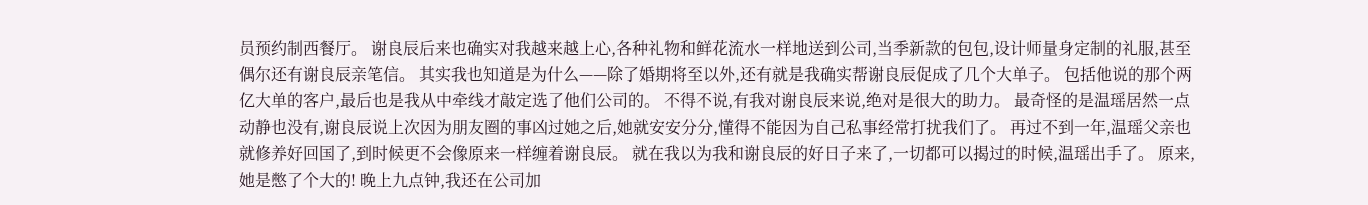员预约制西餐厅。 谢良辰后来也确实对我越来越上心,各种礼物和鲜花流水一样地送到公司,当季新款的包包,设计师量身定制的礼服,甚至偶尔还有谢良辰亲笔信。 其实我也知道是为什么——除了婚期将至以外,还有就是我确实帮谢良辰促成了几个大单子。 包括他说的那个两亿大单的客户,最后也是我从中牵线才敲定选了他们公司的。 不得不说,有我对谢良辰来说,绝对是很大的助力。 最奇怪的是温瑶居然一点动静也没有,谢良辰说上次因为朋友圈的事凶过她之后,她就安安分分,懂得不能因为自己私事经常打扰我们了。 再过不到一年,温瑶父亲也就修养好回国了,到时候更不会像原来一样缠着谢良辰。 就在我以为我和谢良辰的好日子来了,一切都可以揭过的时候,温瑶出手了。 原来,她是憋了个大的! 晚上九点钟,我还在公司加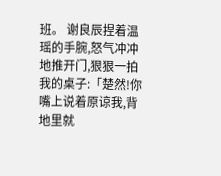班。 谢良辰捏着温瑶的手腕,怒气冲冲地推开门,狠狠一拍我的桌子:「楚然!你嘴上说着原谅我,背地里就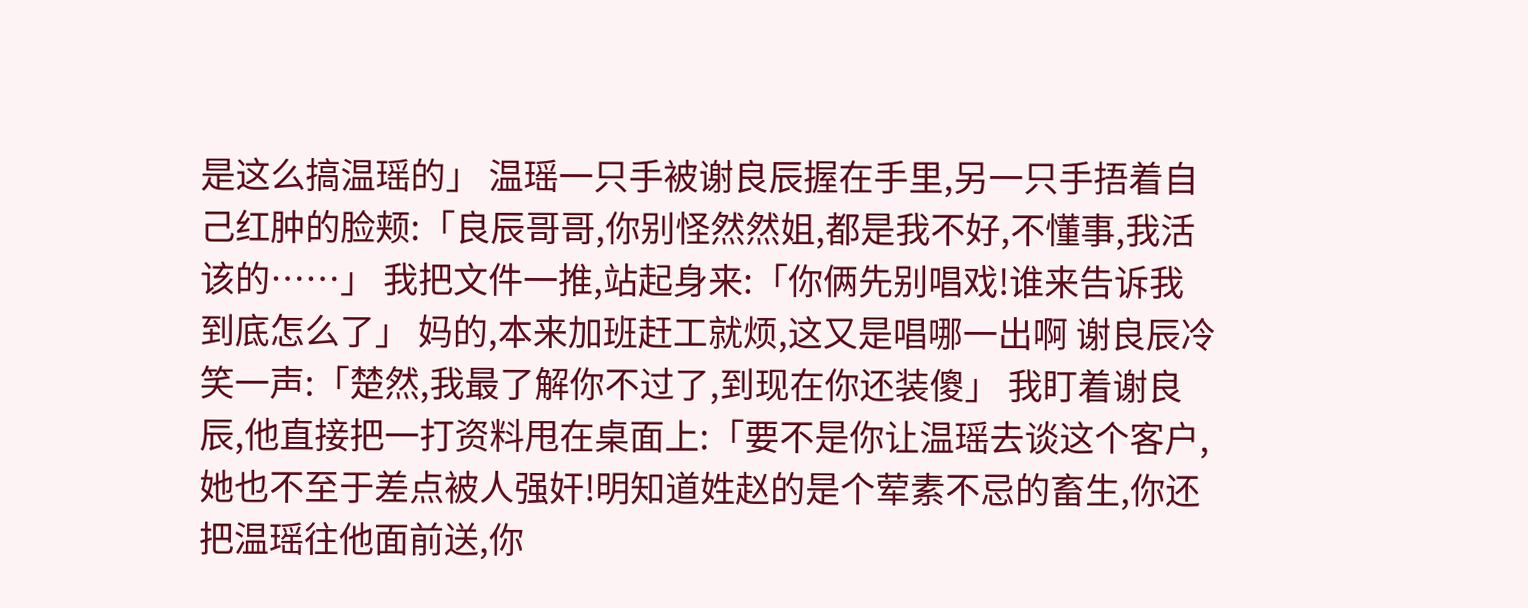是这么搞温瑶的」 温瑶一只手被谢良辰握在手里,另一只手捂着自己红肿的脸颊:「良辰哥哥,你别怪然然姐,都是我不好,不懂事,我活该的……」 我把文件一推,站起身来:「你俩先别唱戏!谁来告诉我到底怎么了」 妈的,本来加班赶工就烦,这又是唱哪一出啊 谢良辰冷笑一声:「楚然,我最了解你不过了,到现在你还装傻」 我盯着谢良辰,他直接把一打资料甩在桌面上:「要不是你让温瑶去谈这个客户,她也不至于差点被人强奸!明知道姓赵的是个荤素不忌的畜生,你还把温瑶往他面前送,你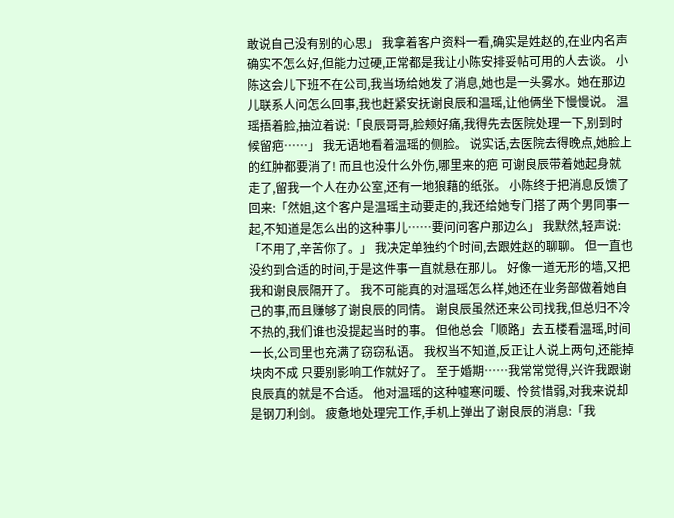敢说自己没有别的心思」 我拿着客户资料一看,确实是姓赵的,在业内名声确实不怎么好,但能力过硬,正常都是我让小陈安排妥帖可用的人去谈。 小陈这会儿下班不在公司,我当场给她发了消息,她也是一头雾水。她在那边儿联系人问怎么回事,我也赶紧安抚谢良辰和温瑶,让他俩坐下慢慢说。 温瑶捂着脸,抽泣着说:「良辰哥哥,脸颊好痛,我得先去医院处理一下,别到时候留疤……」 我无语地看着温瑶的侧脸。 说实话,去医院去得晚点,她脸上的红肿都要消了! 而且也没什么外伤,哪里来的疤 可谢良辰带着她起身就走了,留我一个人在办公室,还有一地狼藉的纸张。 小陈终于把消息反馈了回来:「然姐,这个客户是温瑶主动要走的,我还给她专门搭了两个男同事一起,不知道是怎么出的这种事儿……要问问客户那边么」 我默然,轻声说:「不用了,辛苦你了。」 我决定单独约个时间,去跟姓赵的聊聊。 但一直也没约到合适的时间,于是这件事一直就悬在那儿。 好像一道无形的墙,又把我和谢良辰隔开了。 我不可能真的对温瑶怎么样,她还在业务部做着她自己的事,而且赚够了谢良辰的同情。 谢良辰虽然还来公司找我,但总归不冷不热的,我们谁也没提起当时的事。 但他总会「顺路」去五楼看温瑶,时间一长,公司里也充满了窃窃私语。 我权当不知道,反正让人说上两句,还能掉块肉不成 只要别影响工作就好了。 至于婚期……我常常觉得,兴许我跟谢良辰真的就是不合适。 他对温瑶的这种嘘寒问暖、怜贫惜弱,对我来说却是钢刀利剑。 疲惫地处理完工作,手机上弹出了谢良辰的消息:「我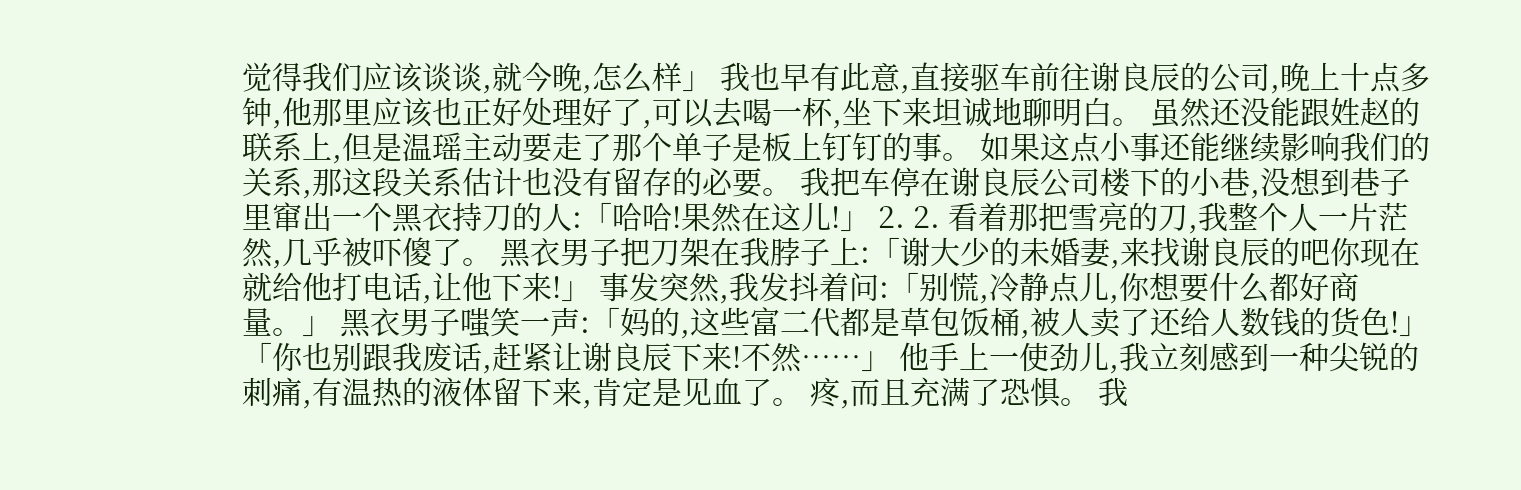觉得我们应该谈谈,就今晚,怎么样」 我也早有此意,直接驱车前往谢良辰的公司,晚上十点多钟,他那里应该也正好处理好了,可以去喝一杯,坐下来坦诚地聊明白。 虽然还没能跟姓赵的联系上,但是温瑶主动要走了那个单子是板上钉钉的事。 如果这点小事还能继续影响我们的关系,那这段关系估计也没有留存的必要。 我把车停在谢良辰公司楼下的小巷,没想到巷子里窜出一个黑衣持刀的人:「哈哈!果然在这儿!」 2. 2. 看着那把雪亮的刀,我整个人一片茫然,几乎被吓傻了。 黑衣男子把刀架在我脖子上:「谢大少的未婚妻,来找谢良辰的吧你现在就给他打电话,让他下来!」 事发突然,我发抖着问:「别慌,冷静点儿,你想要什么都好商量。」 黑衣男子嗤笑一声:「妈的,这些富二代都是草包饭桶,被人卖了还给人数钱的货色!」 「你也别跟我废话,赶紧让谢良辰下来!不然……」 他手上一使劲儿,我立刻感到一种尖锐的刺痛,有温热的液体留下来,肯定是见血了。 疼,而且充满了恐惧。 我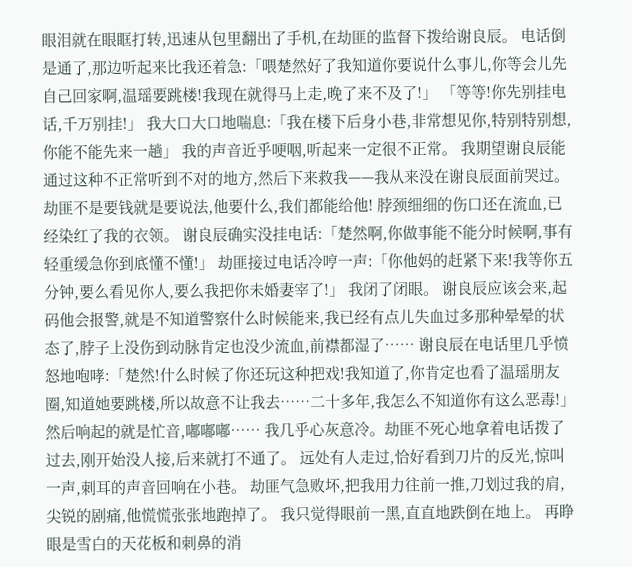眼泪就在眼眶打转,迅速从包里翻出了手机,在劫匪的监督下拨给谢良辰。 电话倒是通了,那边听起来比我还着急:「喂楚然好了我知道你要说什么事儿,你等会儿先自己回家啊,温瑶要跳楼!我现在就得马上走,晚了来不及了!」 「等等!你先别挂电话,千万别挂!」 我大口大口地喘息:「我在楼下后身小巷,非常想见你,特别特别想,你能不能先来一趟」 我的声音近乎哽咽,听起来一定很不正常。 我期望谢良辰能通过这种不正常听到不对的地方,然后下来救我——我从来没在谢良辰面前哭过。 劫匪不是要钱就是要说法,他要什么,我们都能给他! 脖颈细细的伤口还在流血,已经染红了我的衣领。 谢良辰确实没挂电话:「楚然啊,你做事能不能分时候啊,事有轻重缓急你到底懂不懂!」 劫匪接过电话冷哼一声:「你他妈的赶紧下来!我等你五分钟,要么看见你人,要么我把你未婚妻宰了!」 我闭了闭眼。 谢良辰应该会来,起码他会报警,就是不知道警察什么时候能来,我已经有点儿失血过多那种晕晕的状态了,脖子上没伤到动脉肯定也没少流血,前襟都湿了…… 谢良辰在电话里几乎愤怒地咆哮:「楚然!什么时候了你还玩这种把戏!我知道了,你肯定也看了温瑶朋友圈,知道她要跳楼,所以故意不让我去……二十多年,我怎么不知道你有这么恶毒!」 然后响起的就是忙音,嘟嘟嘟…… 我几乎心灰意冷。劫匪不死心地拿着电话拨了过去,刚开始没人接,后来就打不通了。 远处有人走过,恰好看到刀片的反光,惊叫一声,刺耳的声音回响在小巷。 劫匪气急败坏,把我用力往前一推,刀划过我的肩,尖锐的剧痛,他慌慌张张地跑掉了。 我只觉得眼前一黑,直直地跌倒在地上。 再睁眼是雪白的天花板和刺鼻的消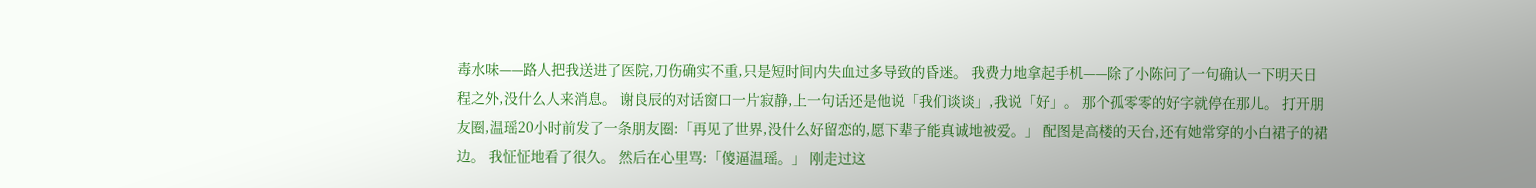毒水味——路人把我送进了医院,刀伤确实不重,只是短时间内失血过多导致的昏迷。 我费力地拿起手机——除了小陈问了一句确认一下明天日程之外,没什么人来消息。 谢良辰的对话窗口一片寂静,上一句话还是他说「我们谈谈」,我说「好」。 那个孤零零的好字就停在那儿。 打开朋友圈,温瑶20小时前发了一条朋友圈:「再见了世界,没什么好留恋的,愿下辈子能真诚地被爱。」 配图是高楼的天台,还有她常穿的小白裙子的裙边。 我怔怔地看了很久。 然后在心里骂:「傻逼温瑶。」 刚走过这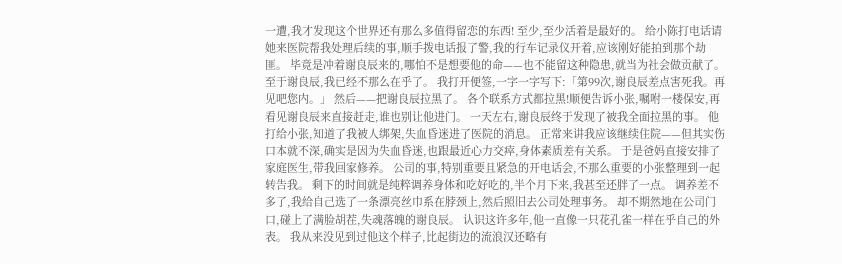一遭,我才发现这个世界还有那么多值得留恋的东西! 至少,至少活着是最好的。 给小陈打电话请她来医院帮我处理后续的事,顺手拨电话报了警,我的行车记录仪开着,应该刚好能拍到那个劫匪。 毕竟是冲着谢良辰来的,哪怕不是想要他的命——也不能留这种隐患,就当为社会做贡献了。 至于谢良辰,我已经不那么在乎了。 我打开便签,一字一字写下:「第99次,谢良辰差点害死我。再见吧您内。」 然后——把谢良辰拉黑了。 各个联系方式都拉黑!顺便告诉小张,嘱咐一楼保安,再看见谢良辰来直接赶走,谁也别让他进门。 一天左右,谢良辰终于发现了被我全面拉黑的事。 他打给小张,知道了我被人绑架,失血昏迷进了医院的消息。 正常来讲我应该继续住院——但其实伤口本就不深,确实是因为失血昏迷,也跟最近心力交瘁,身体素质差有关系。 于是爸妈直接安排了家庭医生,带我回家修养。 公司的事,特别重要且紧急的开电话会,不那么重要的小张整理到一起转告我。 剩下的时间就是纯粹调养身体和吃好吃的,半个月下来,我甚至还胖了一点。 调养差不多了,我给自己选了一条漂亮丝巾系在脖颈上,然后照旧去公司处理事务。 却不期然地在公司门口,碰上了满脸胡茬,失魂落魄的谢良辰。 认识这许多年,他一直像一只花孔雀一样在乎自己的外表。 我从来没见到过他这个样子,比起街边的流浪汉还略有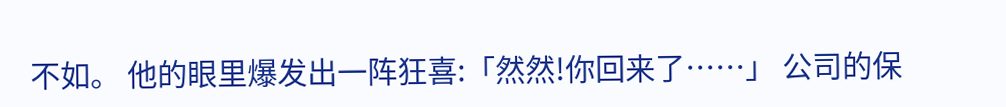不如。 他的眼里爆发出一阵狂喜:「然然!你回来了……」 公司的保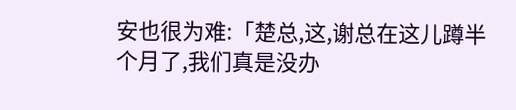安也很为难:「楚总,这,谢总在这儿蹲半个月了,我们真是没办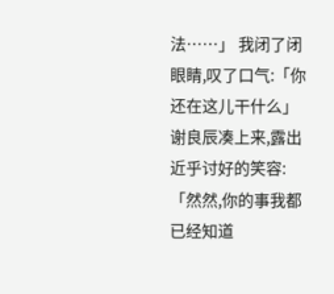法……」 我闭了闭眼睛,叹了口气:「你还在这儿干什么」 谢良辰凑上来,露出近乎讨好的笑容:「然然,你的事我都已经知道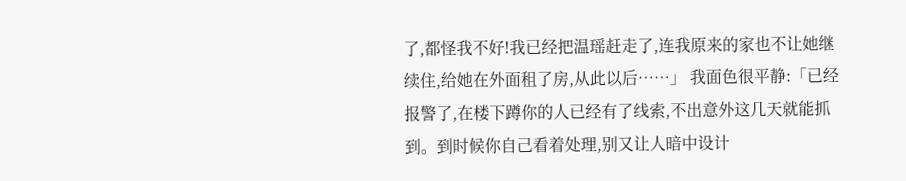了,都怪我不好!我已经把温瑶赶走了,连我原来的家也不让她继续住,给她在外面租了房,从此以后……」 我面色很平静:「已经报警了,在楼下蹲你的人已经有了线索,不出意外这几天就能抓到。到时候你自己看着处理,别又让人暗中设计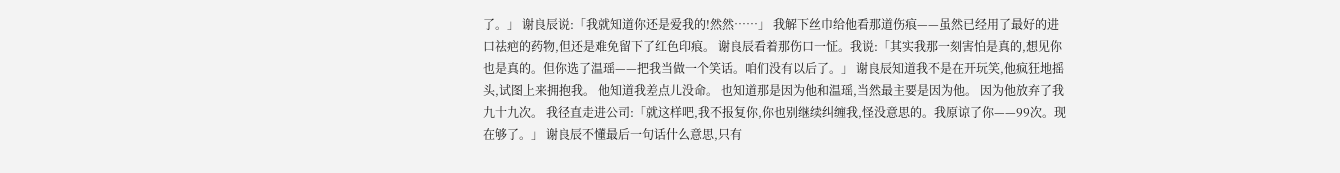了。」 谢良辰说:「我就知道你还是爱我的!然然……」 我解下丝巾给他看那道伤痕——虽然已经用了最好的进口祛疤的药物,但还是难免留下了红色印痕。 谢良辰看着那伤口一怔。我说:「其实我那一刻害怕是真的,想见你也是真的。但你选了温瑶——把我当做一个笑话。咱们没有以后了。」 谢良辰知道我不是在开玩笑,他疯狂地摇头,试图上来拥抱我。 他知道我差点儿没命。 也知道那是因为他和温瑶,当然最主要是因为他。 因为他放弃了我九十九次。 我径直走进公司:「就这样吧,我不报复你,你也别继续纠缠我,怪没意思的。我原谅了你——99次。现在够了。」 谢良辰不懂最后一句话什么意思,只有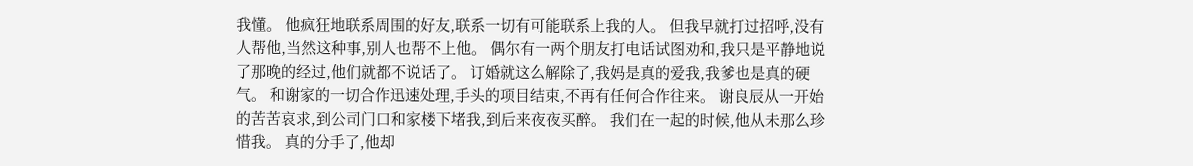我懂。 他疯狂地联系周围的好友,联系一切有可能联系上我的人。 但我早就打过招呼,没有人帮他,当然这种事,别人也帮不上他。 偶尔有一两个朋友打电话试图劝和,我只是平静地说了那晚的经过,他们就都不说话了。 订婚就这么解除了,我妈是真的爱我,我爹也是真的硬气。 和谢家的一切合作迅速处理,手头的项目结束,不再有任何合作往来。 谢良辰从一开始的苦苦哀求,到公司门口和家楼下堵我,到后来夜夜买醉。 我们在一起的时候,他从未那么珍惜我。 真的分手了,他却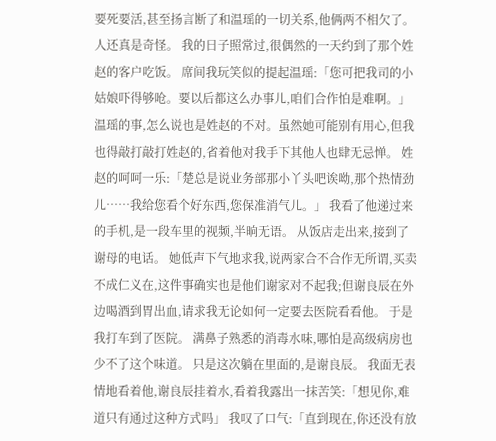要死要活,甚至扬言断了和温瑶的一切关系,他俩两不相欠了。 人还真是奇怪。 我的日子照常过,很偶然的一天约到了那个姓赵的客户吃饭。 席间我玩笑似的提起温瑶:「您可把我司的小姑娘吓得够呛。要以后都这么办事儿,咱们合作怕是难啊。」 温瑶的事,怎么说也是姓赵的不对。虽然她可能别有用心,但我也得敲打敲打姓赵的,省着他对我手下其他人也肆无忌惮。 姓赵的呵呵一乐:「楚总是说业务部那小丫头吧诶呦,那个热情劲儿……我给您看个好东西,您保准消气儿。」 我看了他递过来的手机,是一段车里的视频,半晌无语。 从饭店走出来,接到了谢母的电话。 她低声下气地求我,说两家合不合作无所谓,买卖不成仁义在,这件事确实也是他们谢家对不起我;但谢良辰在外边喝酒到胃出血,请求我无论如何一定要去医院看看他。 于是我打车到了医院。 满鼻子熟悉的消毒水味,哪怕是高级病房也少不了这个味道。 只是这次躺在里面的,是谢良辰。 我面无表情地看着他,谢良辰挂着水,看着我露出一抹苦笑:「想见你,难道只有通过这种方式吗」 我叹了口气:「直到现在,你还没有放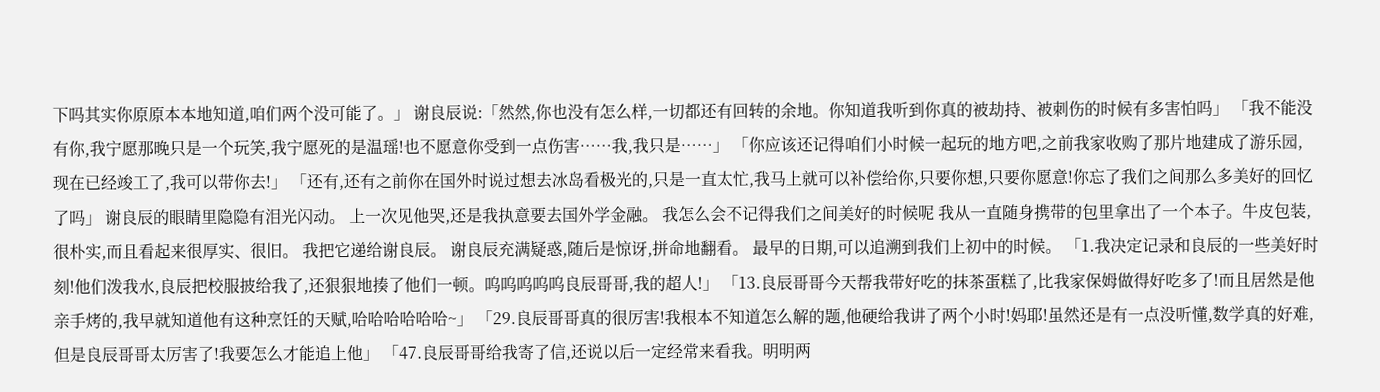下吗其实你原原本本地知道,咱们两个没可能了。」 谢良辰说:「然然,你也没有怎么样,一切都还有回转的余地。你知道我听到你真的被劫持、被刺伤的时候有多害怕吗」 「我不能没有你,我宁愿那晚只是一个玩笑,我宁愿死的是温瑶!也不愿意你受到一点伤害……我,我只是……」 「你应该还记得咱们小时候一起玩的地方吧,之前我家收购了那片地建成了游乐园,现在已经竣工了,我可以带你去!」 「还有,还有之前你在国外时说过想去冰岛看极光的,只是一直太忙,我马上就可以补偿给你,只要你想,只要你愿意!你忘了我们之间那么多美好的回忆了吗」 谢良辰的眼睛里隐隐有泪光闪动。 上一次见他哭,还是我执意要去国外学金融。 我怎么会不记得我们之间美好的时候呢 我从一直随身携带的包里拿出了一个本子。牛皮包装,很朴实,而且看起来很厚实、很旧。 我把它递给谢良辰。 谢良辰充满疑惑,随后是惊讶,拼命地翻看。 最早的日期,可以追溯到我们上初中的时候。 「1.我决定记录和良辰的一些美好时刻!他们泼我水,良辰把校服披给我了,还狠狠地揍了他们一顿。呜呜呜呜呜良辰哥哥,我的超人!」 「13.良辰哥哥今天帮我带好吃的抹茶蛋糕了,比我家保姆做得好吃多了!而且居然是他亲手烤的,我早就知道他有这种烹饪的天赋,哈哈哈哈哈哈~」 「29.良辰哥哥真的很厉害!我根本不知道怎么解的题,他硬给我讲了两个小时!妈耶!虽然还是有一点没听懂,数学真的好难,但是良辰哥哥太厉害了!我要怎么才能追上他」 「47.良辰哥哥给我寄了信,还说以后一定经常来看我。明明两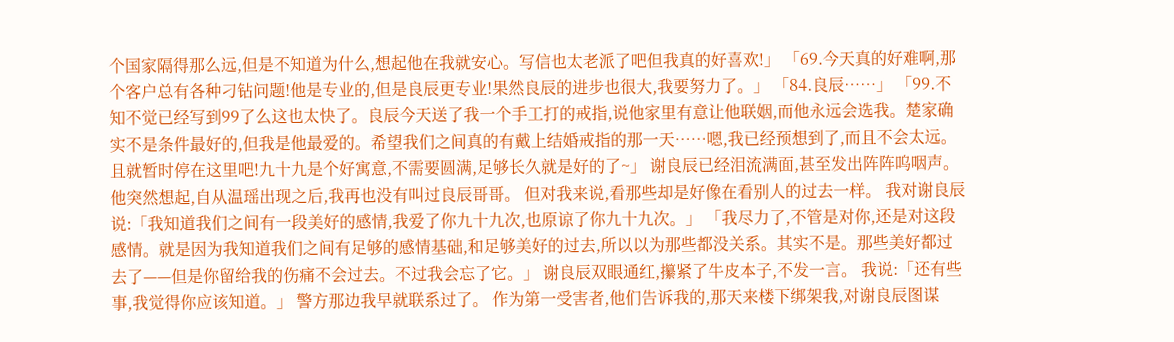个国家隔得那么远,但是不知道为什么,想起他在我就安心。写信也太老派了吧但我真的好喜欢!」 「69.今天真的好难啊,那个客户总有各种刁钻问题!他是专业的,但是良辰更专业!果然良辰的进步也很大,我要努力了。」 「84.良辰……」 「99.不知不觉已经写到99了么这也太快了。良辰今天送了我一个手工打的戒指,说他家里有意让他联姻,而他永远会选我。楚家确实不是条件最好的,但我是他最爱的。希望我们之间真的有戴上结婚戒指的那一天……嗯,我已经预想到了,而且不会太远。且就暂时停在这里吧!九十九是个好寓意,不需要圆满,足够长久就是好的了~」 谢良辰已经泪流满面,甚至发出阵阵呜咽声。 他突然想起,自从温瑶出现之后,我再也没有叫过良辰哥哥。 但对我来说,看那些却是好像在看别人的过去一样。 我对谢良辰说:「我知道我们之间有一段美好的感情,我爱了你九十九次,也原谅了你九十九次。」 「我尽力了,不管是对你,还是对这段感情。就是因为我知道我们之间有足够的感情基础,和足够美好的过去,所以以为那些都没关系。其实不是。那些美好都过去了——但是你留给我的伤痛不会过去。不过我会忘了它。」 谢良辰双眼通红,攥紧了牛皮本子,不发一言。 我说:「还有些事,我觉得你应该知道。」 警方那边我早就联系过了。 作为第一受害者,他们告诉我的,那天来楼下绑架我,对谢良辰图谋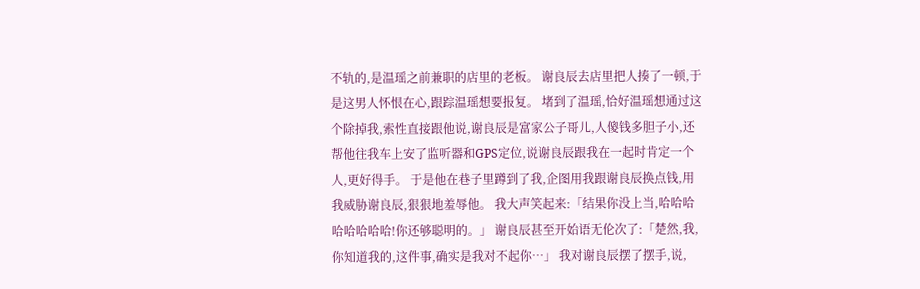不轨的,是温瑶之前兼职的店里的老板。 谢良辰去店里把人揍了一顿,于是这男人怀恨在心,跟踪温瑶想要报复。 堵到了温瑶,恰好温瑶想通过这个除掉我,索性直接跟他说,谢良辰是富家公子哥儿,人傻钱多胆子小,还帮他往我车上安了监听器和GPS定位,说谢良辰跟我在一起时肯定一个人,更好得手。 于是他在巷子里蹲到了我,企图用我跟谢良辰换点钱,用我威胁谢良辰,狠狠地羞辱他。 我大声笑起来:「结果你没上当,哈哈哈哈哈哈哈哈!你还够聪明的。」 谢良辰甚至开始语无伦次了:「楚然,我,你知道我的,这件事,确实是我对不起你…」 我对谢良辰摆了摆手,说,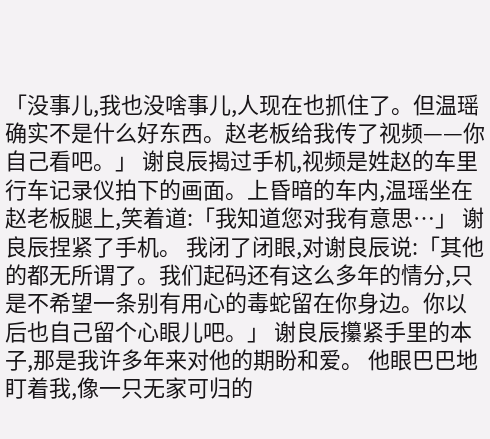「没事儿,我也没啥事儿,人现在也抓住了。但温瑶确实不是什么好东西。赵老板给我传了视频——你自己看吧。」 谢良辰揭过手机,视频是姓赵的车里行车记录仪拍下的画面。上昏暗的车内,温瑶坐在赵老板腿上,笑着道:「我知道您对我有意思…」 谢良辰捏紧了手机。 我闭了闭眼,对谢良辰说:「其他的都无所谓了。我们起码还有这么多年的情分,只是不希望一条别有用心的毒蛇留在你身边。你以后也自己留个心眼儿吧。」 谢良辰攥紧手里的本子,那是我许多年来对他的期盼和爱。 他眼巴巴地盯着我,像一只无家可归的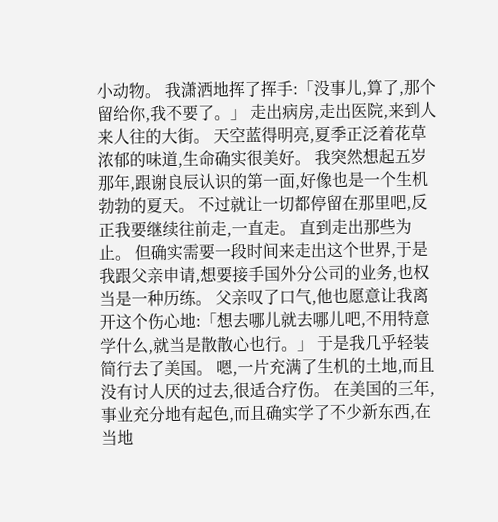小动物。 我潇洒地挥了挥手:「没事儿,算了,那个留给你,我不要了。」 走出病房,走出医院,来到人来人往的大街。 天空蓝得明亮,夏季正泛着花草浓郁的味道,生命确实很美好。 我突然想起五岁那年,跟谢良辰认识的第一面,好像也是一个生机勃勃的夏天。 不过就让一切都停留在那里吧,反正我要继续往前走,一直走。 直到走出那些为止。 但确实需要一段时间来走出这个世界,于是我跟父亲申请,想要接手国外分公司的业务,也权当是一种历练。 父亲叹了口气,他也愿意让我离开这个伤心地:「想去哪儿就去哪儿吧,不用特意学什么,就当是散散心也行。」 于是我几乎轻装简行去了美国。 嗯,一片充满了生机的土地,而且没有讨人厌的过去,很适合疗伤。 在美国的三年,事业充分地有起色,而且确实学了不少新东西,在当地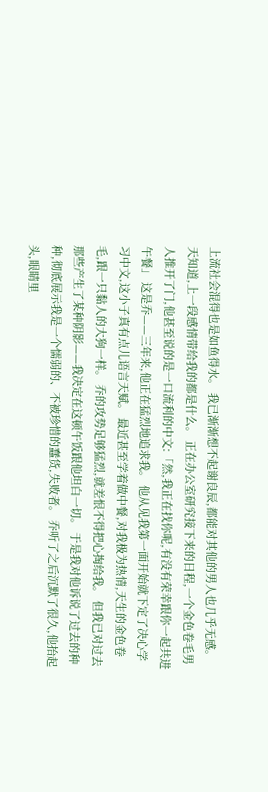上流社会混得也是如鱼得水。 我已渐渐想不起谢良辰,都能对其他的男人也几乎无感。 天知道,上一段感情带给我的都是什么。 正在办公室研究接下来的日程,一个金色卷毛男人推开了门,他甚至说的是一口流利的中文:「然,我正在找你呢,有没有荣幸跟你一起共进午餐」 这是乔——三年来,他正在猛烈地追求我。 他从见我第一面开始就下定了决心学习中文,这小子真有点儿语言天赋。 最近甚至学着做中餐,对我极为热情,天生的金色卷毛,跟一只黏人的大狗一样。 乔的攻势足够猛烈,就差恨不得把心掏给我。 但我已对过去那些产生了某种阴影——我决定在这顿午饭跟他坦白一切。 于是我对他诉说了过去的种种,彻底展示我是一个懦弱的、不被珍惜的蠢货,失败者。 乔听了之后沉默了很久,他抬起头,眼睛里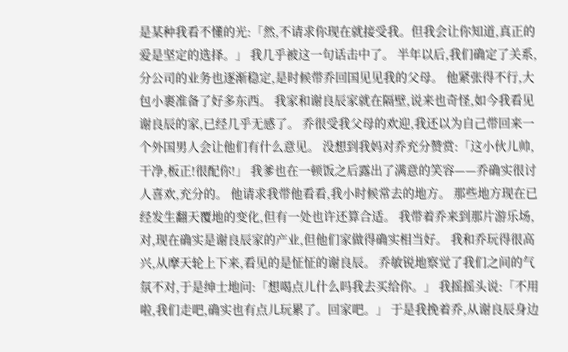是某种我看不懂的光:「然,不请求你现在就接受我。但我会让你知道,真正的爱是坚定的选择。」 我几乎被这一句话击中了。 半年以后,我们确定了关系,分公司的业务也逐渐稳定,是时候带乔回国见见我的父母。 他紧张得不行,大包小裹准备了好多东西。 我家和谢良辰家就在隔壁,说来也奇怪,如今我看见谢良辰的家,已经几乎无感了。 乔很受我父母的欢迎,我还以为自己带回来一个外国男人会让他们有什么意见。 没想到我妈对乔充分赞赏:「这小伙儿帅,干净,板正!很配你!」 我爹也在一顿饭之后露出了满意的笑容——乔确实很讨人喜欢,充分的。 他请求我带他看看,我小时候常去的地方。 那些地方现在已经发生翻天覆地的变化,但有一处也许还算合适。 我带着乔来到那片游乐场,对,现在确实是谢良辰家的产业,但他们家做得确实相当好。 我和乔玩得很高兴,从摩天轮上下来,看见的是怔怔的谢良辰。 乔敏锐地察觉了我们之间的气氛不对,于是绅士地问:「想喝点儿什么吗我去买给你。」 我摇摇头说:「不用啦,我们走吧,确实也有点儿玩累了。回家吧。」 于是我挽着乔,从谢良辰身边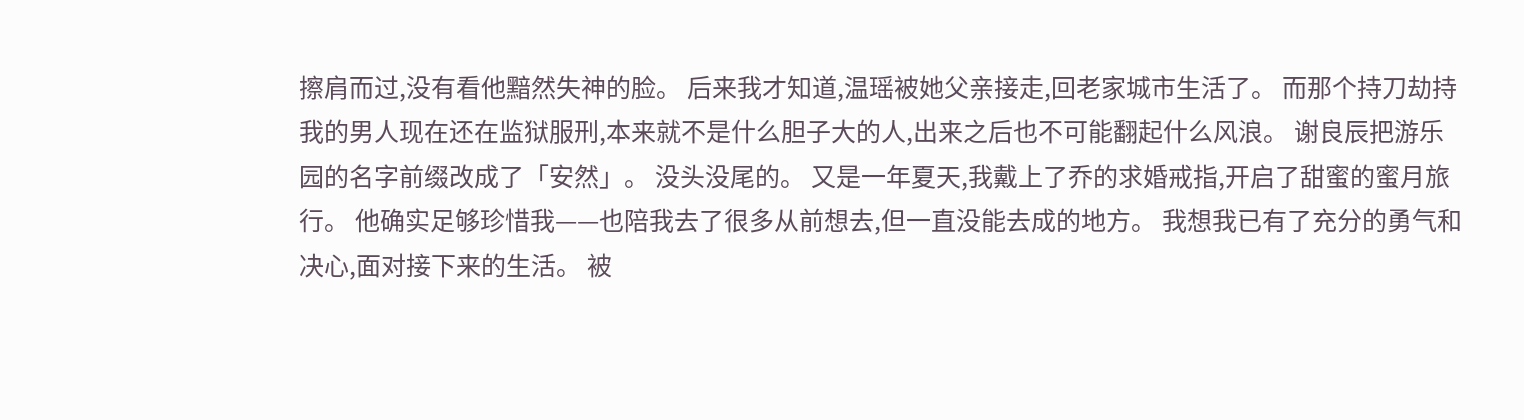擦肩而过,没有看他黯然失神的脸。 后来我才知道,温瑶被她父亲接走,回老家城市生活了。 而那个持刀劫持我的男人现在还在监狱服刑,本来就不是什么胆子大的人,出来之后也不可能翻起什么风浪。 谢良辰把游乐园的名字前缀改成了「安然」。 没头没尾的。 又是一年夏天,我戴上了乔的求婚戒指,开启了甜蜜的蜜月旅行。 他确实足够珍惜我——也陪我去了很多从前想去,但一直没能去成的地方。 我想我已有了充分的勇气和决心,面对接下来的生活。 被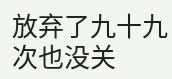放弃了九十九次也没关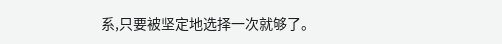系,只要被坚定地选择一次就够了。